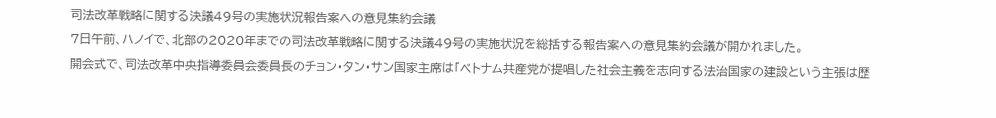司法改革戦略に関する決議49号の実施状況報告案への意見集約会議
7日午前、ハノイで、北部の2020年までの司法改革戦略に関する決議49号の実施状況を総括する報告案への意見集約会議が開かれました。
開会式で、司法改革中央指導委員会委員長のチョン・タン・サン国家主席は「ベトナム共産党が提唱した社会主義を志向する法治国家の建設という主張は歴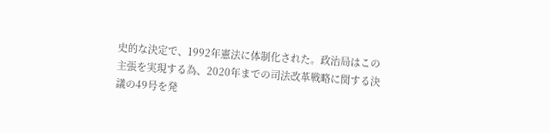史的な決定で、1992年憲法に体制化された。政治局はこの主張を実現する為、2020年までの司法改革戦略に関する決議の49号を発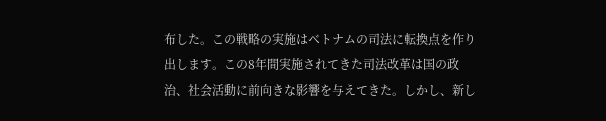布した。この戦略の実施はベトナムの司法に転換点を作り出します。この8年間実施されてきた司法改革は国の政治、社会活動に前向きな影響を与えてきた。しかし、新し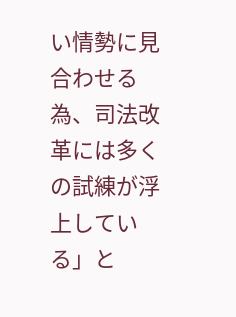い情勢に見合わせる為、司法改革には多くの試練が浮上している」と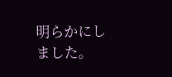明らかにしました。